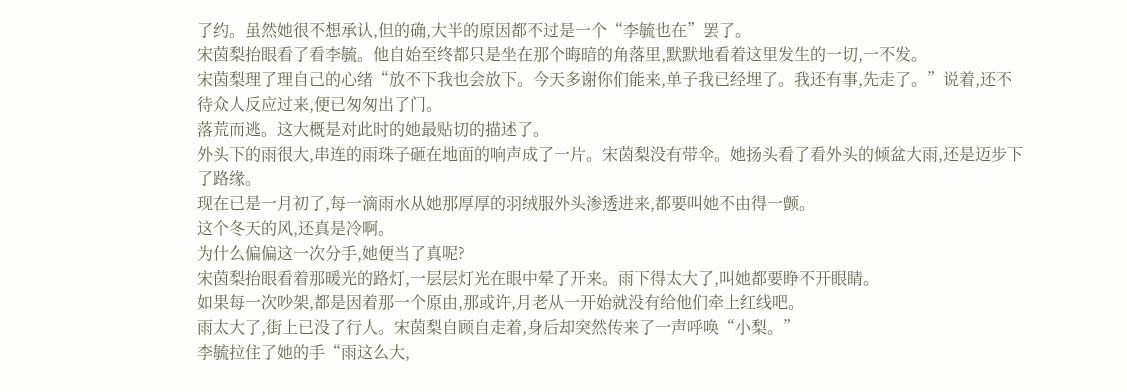了约。虽然她很不想承认,但的确,大半的原因都不过是一个“李毓也在”罢了。
宋茵梨抬眼看了看李毓。他自始至终都只是坐在那个晦暗的角落里,默默地看着这里发生的一切,一不发。
宋茵梨理了理自己的心绪“放不下我也会放下。今天多谢你们能来,单子我已经埋了。我还有事,先走了。”说着,还不待众人反应过来,便已匆匆出了门。
落荒而逃。这大概是对此时的她最贴切的描述了。
外头下的雨很大,串连的雨珠子砸在地面的响声成了一片。宋茵梨没有带伞。她扬头看了看外头的倾盆大雨,还是迈步下了路缘。
现在已是一月初了,每一滴雨水从她那厚厚的羽绒服外头渗透进来,都要叫她不由得一颤。
这个冬天的风,还真是冷啊。
为什么偏偏这一次分手,她便当了真呢?
宋茵梨抬眼看着那暖光的路灯,一层层灯光在眼中晕了开来。雨下得太大了,叫她都要睁不开眼睛。
如果每一次吵架,都是因着那一个原由,那或许,月老从一开始就没有给他们牵上红线吧。
雨太大了,街上已没了行人。宋茵梨自顾自走着,身后却突然传来了一声呼唤“小梨。”
李毓拉住了她的手“雨这么大,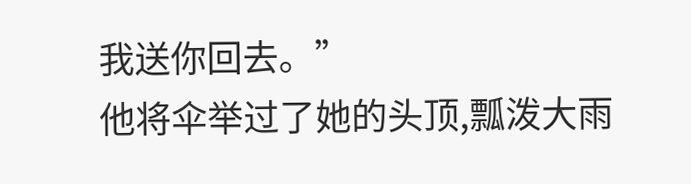我送你回去。”
他将伞举过了她的头顶,瓢泼大雨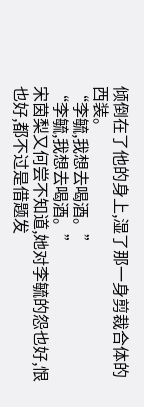倾倒在了他的身上,湿了那一身剪裁合体的西装。
“李毓,我想去喝酒。”
“李毓,我想去喝酒。”
宋茵梨又何尝不知道,她对李毓的怨也好,恨也好,都不过是借题发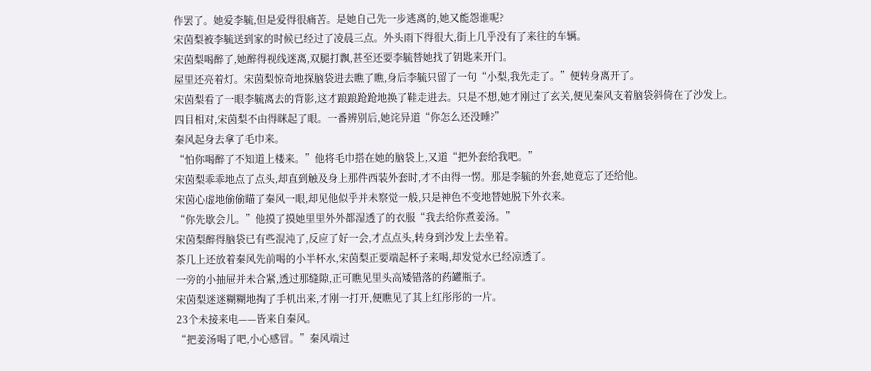作罢了。她爱李毓,但是爱得很痛苦。是她自己先一步逃离的,她又能怨谁呢?
宋茵梨被李毓送到家的时候已经过了凌晨三点。外头雨下得很大,街上几乎没有了来往的车辆。
宋茵梨喝醉了,她醉得视线迷离,双腿打飘,甚至还要李毓替她找了钥匙来开门。
屋里还亮着灯。宋茵梨惊奇地探脑袋进去瞧了瞧,身后李毓只留了一句“小梨,我先走了。”便转身离开了。
宋茵梨看了一眼李毓离去的背影,这才踉踉跄跄地换了鞋走进去。只是不想,她才刚过了玄关,便见秦风支着脑袋斜倚在了沙发上。
四目相对,宋茵梨不由得眯起了眼。一番辨别后,她诧异道“你怎么还没睡?”
秦风起身去拿了毛巾来。
“怕你喝醉了不知道上楼来。”他将毛巾搭在她的脑袋上,又道“把外套给我吧。”
宋茵梨乖乖地点了点头,却直到触及身上那件西装外套时,才不由得一愣。那是李毓的外套,她竟忘了还给他。
宋茵心虚地偷偷瞄了秦风一眼,却见他似乎并未察觉一般,只是神色不变地替她脱下外衣来。
“你先歇会儿。”他摸了摸她里里外外都湿透了的衣服“我去给你煮姜汤。”
宋茵梨醉得脑袋已有些混沌了,反应了好一会,才点点头,转身到沙发上去坐着。
茶几上还放着秦风先前喝的小半杯水,宋茵梨正要端起杯子来喝,却发觉水已经凉透了。
一旁的小抽屉并未合紧,透过那缝隙,正可瞧见里头高矮错落的药罐瓶子。
宋茵梨迷迷糊糊地掏了手机出来,才刚一打开,便瞧见了其上红彤彤的一片。
23个未接来电——皆来自秦风。
“把姜汤喝了吧,小心感冒。”秦风端过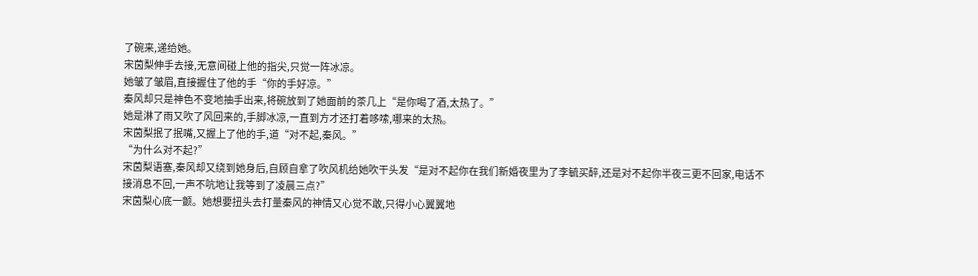了碗来,递给她。
宋茵梨伸手去接,无意间碰上他的指尖,只觉一阵冰凉。
她皱了皱眉,直接握住了他的手“你的手好凉。”
秦风却只是神色不变地抽手出来,将碗放到了她面前的茶几上“是你喝了酒,太热了。”
她是淋了雨又吹了风回来的,手脚冰凉,一直到方才还打着哆嗦,哪来的太热。
宋茵梨抿了抿嘴,又握上了他的手,道“对不起,秦风。”
“为什么对不起?”
宋茵梨语塞,秦风却又绕到她身后,自顾自拿了吹风机给她吹干头发“是对不起你在我们新婚夜里为了李毓买醉,还是对不起你半夜三更不回家,电话不接消息不回,一声不吭地让我等到了凌晨三点?”
宋茵梨心底一颤。她想要扭头去打量秦风的神情又心觉不敢,只得小心翼翼地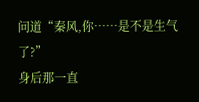问道“秦风,你……是不是生气了?”
身后那一直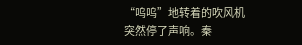“呜呜”地转着的吹风机突然停了声响。秦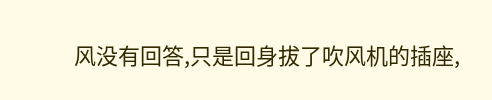风没有回答,只是回身拔了吹风机的插座,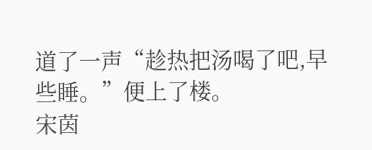道了一声“趁热把汤喝了吧,早些睡。”便上了楼。
宋茵